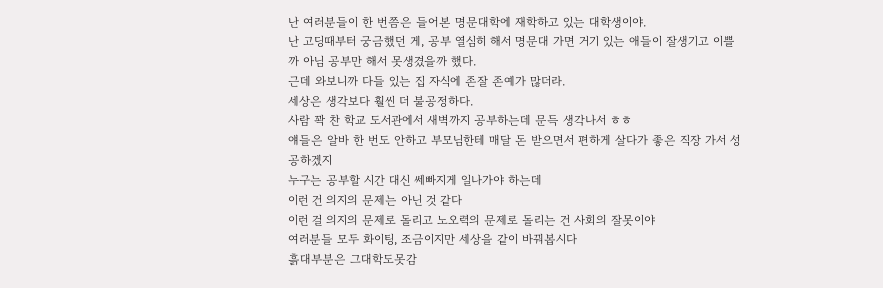난 여러분들이 한 번쯤은 들어본 명문대학에 재학하고 있는 대학생이야.
난 고딩때부터 궁금했던 게, 공부 열심히 해서 명문대 가면 거기 있는 애들이 잘생기고 이쁠까 아님 공부만 해서 못생겼을까 했다.
근데 와보니까 다들 있는 집 자식에 존잘 존예가 많더라.
세상은 생각보다 훨씬 더 불공정하다.
사람 꽉 찬 학교 도서관에서 새벽까지 공부하는데 문득 생각나서 ㅎㅎ
얘들은 알바 한 번도 안하고 부모님한테 매달 돈 받으면서 편하게 살다가 좋은 직장 가서 성공하겠지
누구는 공부할 시간 대신 쎄빠지게 일나가야 하는데
이런 건 의지의 문제는 아닌 것 같다
이런 걸 의지의 문제로 돌리고 노오력의 문제로 돌리는 건 사회의 잘못이야
여러분들 모두 화이팅, 조금이지만 세상을 같이 바꿔봅시다
흙대부분은 그대학도못감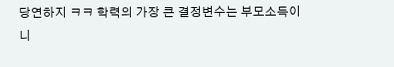당연하지 ㅋㅋ 학력의 가장 큰 결정변수는 부모소득이니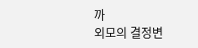까
외모의 결정변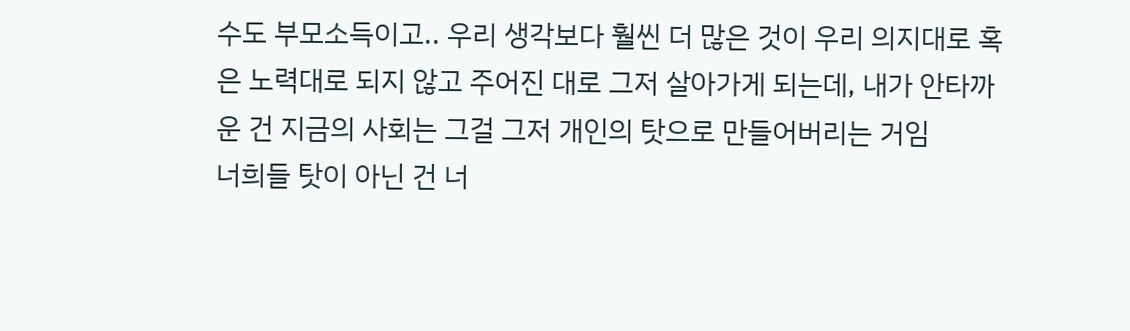수도 부모소득이고.. 우리 생각보다 훨씬 더 많은 것이 우리 의지대로 혹은 노력대로 되지 않고 주어진 대로 그저 살아가게 되는데, 내가 안타까운 건 지금의 사회는 그걸 그저 개인의 탓으로 만들어버리는 거임
너희들 탓이 아닌 건 너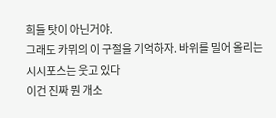희들 탓이 아닌거야.
그래도 카뮈의 이 구절을 기억하자. 바위를 밀어 올리는 시시포스는 웃고 있다
이건 진짜 뭔 개소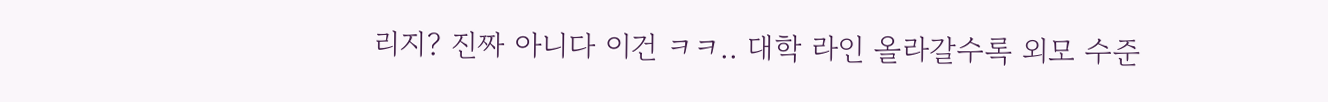리지? 진짜 아니다 이건 ㅋㅋ.. 대학 라인 올라갈수록 외모 수준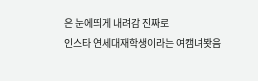은 눈에띄게 내려감 진짜로
인스타 연세대재학생이라는 여캠녀봣음